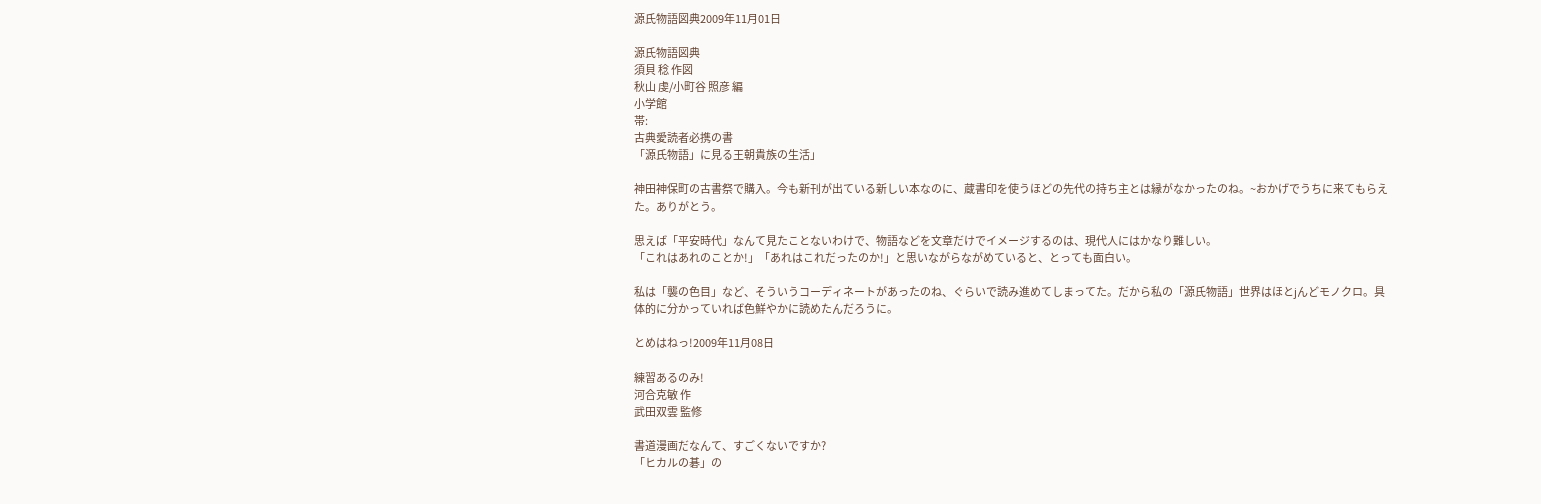源氏物語図典2009年11月01日

源氏物語図典
須貝 稔 作図
秋山 虔/小町谷 照彦 編
小学館
帯:
古典愛読者必携の書
「源氏物語」に見る王朝貴族の生活」

神田神保町の古書祭で購入。今も新刊が出ている新しい本なのに、蔵書印を使うほどの先代の持ち主とは縁がなかったのね。~おかげでうちに来てもらえた。ありがとう。

思えば「平安時代」なんて見たことないわけで、物語などを文章だけでイメージするのは、現代人にはかなり難しい。
「これはあれのことか!」「あれはこれだったのか!」と思いながらながめていると、とっても面白い。

私は「襲の色目」など、そういうコーディネートがあったのね、ぐらいで読み進めてしまってた。だから私の「源氏物語」世界はほとjんどモノクロ。具体的に分かっていれば色鮮やかに読めたんだろうに。

とめはねっ!2009年11月08日

練習あるのみ!
河合克敏 作
武田双雲 監修

書道漫画だなんて、すごくないですか?
「ヒカルの碁」の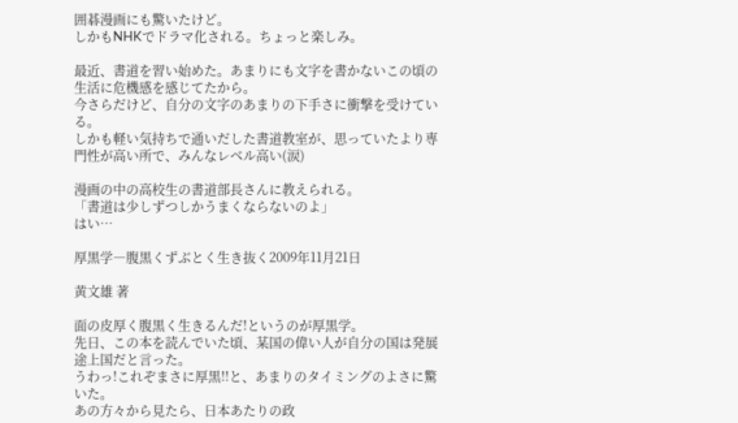囲碁漫画にも驚いたけど。
しかもNHKでドラマ化される。ちょっと楽しみ。

最近、書道を習い始めた。あまりにも文字を書かないこの頃の生活に危機感を感じてたから。
今さらだけど、自分の文字のあまりの下手さに衝撃を受けている。
しかも軽い気持ちで通いだした書道教室が、思っていたより専門性が高い所で、みんなレベル高い(涙)

漫画の中の高校生の書道部長さんに教えられる。
「書道は少しずつしかうまくならないのよ」
はい…

厚黒学―腹黒くずぶとく生き抜く2009年11月21日

黄文雄 著

面の皮厚く腹黒く生きるんだ!というのが厚黒学。
先日、この本を読んでいた頃、某国の偉い人が自分の国は発展途上国だと言った。
うわっ!これぞまさに厚黒!!と、あまりのタイミングのよさに驚いた。
あの方々から見たら、日本あたりの政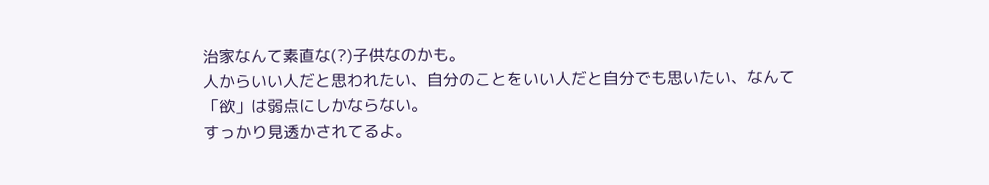治家なんて素直な(?)子供なのかも。
人からいい人だと思われたい、自分のことをいい人だと自分でも思いたい、なんて「欲」は弱点にしかならない。
すっかり見透かされてるよ。